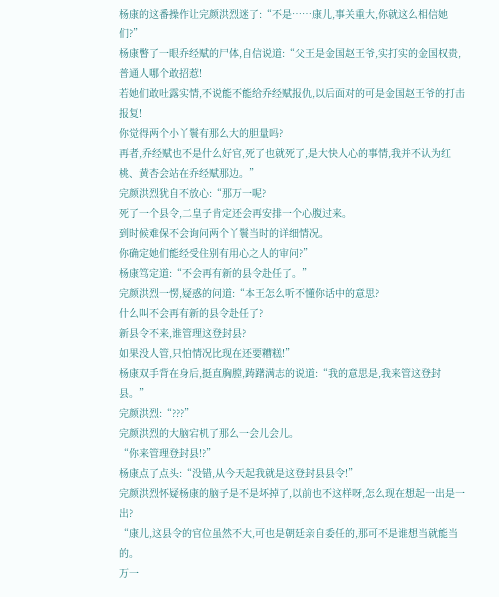杨康的这番操作让完颜洪烈迷了:“不是……康儿,事关重大,你就这么相信她们?”
杨康瞥了一眼乔经赋的尸体,自信说道:“父王是金国赵王爷,实打实的金国权贵,普通人哪个敢招惹!
若她们敢吐露实情,不说能不能给乔经赋报仇,以后面对的可是金国赵王爷的打击报复!
你觉得两个小丫鬟有那么大的胆量吗?
再者,乔经赋也不是什么好官,死了也就死了,是大快人心的事情,我并不认为红桃、黄杏会站在乔经赋那边。”
完颜洪烈犹自不放心:“那万一呢?
死了一个县令,二皇子肯定还会再安排一个心腹过来。
到时候难保不会询问两个丫鬟当时的详细情况。
你确定她们能经受住别有用心之人的审问?”
杨康笃定道:“不会再有新的县令赴任了。”
完颜洪烈一愣,疑惑的问道:“本王怎么听不懂你话中的意思?
什么叫不会再有新的县令赴任了?
新县令不来,谁管理这登封县?
如果没人管,只怕情况比现在还要糟糕!”
杨康双手背在身后,挺直胸膛,踌躇满志的说道:“我的意思是,我来管这登封县。”
完颜洪烈:“???”
完颜洪烈的大脑宕机了那么一会儿会儿。
“你来管理登封县!?”
杨康点了点头:“没错,从今天起我就是这登封县县令!”
完颜洪烈怀疑杨康的脑子是不是坏掉了,以前也不这样呀,怎么现在想起一出是一出?
“康儿,这县令的官位虽然不大,可也是朝廷亲自委任的,那可不是谁想当就能当的。
万一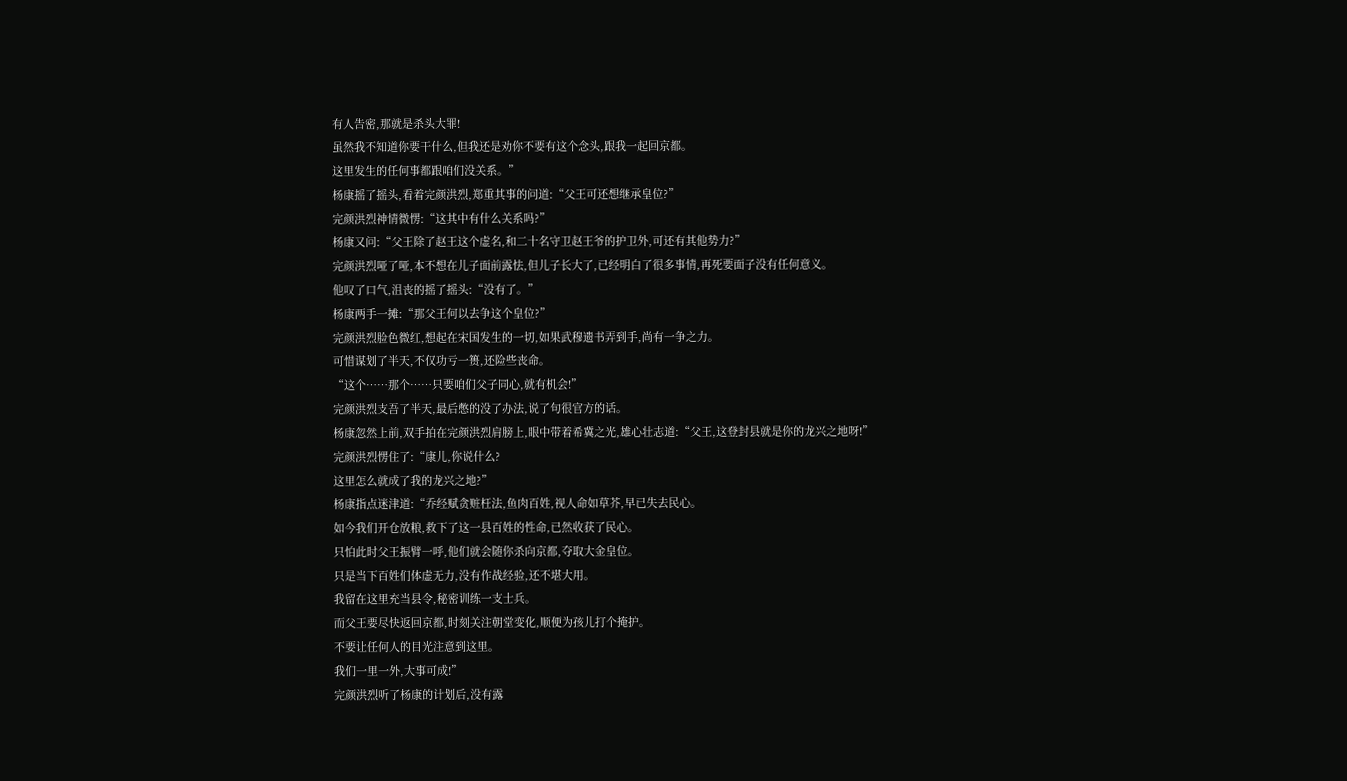有人告密,那就是杀头大罪!
虽然我不知道你要干什么,但我还是劝你不要有这个念头,跟我一起回京都。
这里发生的任何事都跟咱们没关系。”
杨康摇了摇头,看着完颜洪烈,郑重其事的问道:“父王可还想继承皇位?”
完颜洪烈神情微愣:“这其中有什么关系吗?”
杨康又问:“父王除了赵王这个虚名,和二十名守卫赵王爷的护卫外,可还有其他势力?”
完颜洪烈哑了哑,本不想在儿子面前露怯,但儿子长大了,已经明白了很多事情,再死要面子没有任何意义。
他叹了口气,沮丧的摇了摇头:“没有了。”
杨康两手一摊:“那父王何以去争这个皇位?”
完颜洪烈脸色微红,想起在宋国发生的一切,如果武穆遗书弄到手,尚有一争之力。
可惜谋划了半天,不仅功亏一篑,还险些丧命。
“这个……那个……只要咱们父子同心,就有机会!”
完颜洪烈支吾了半天,最后憋的没了办法,说了句很官方的话。
杨康忽然上前,双手拍在完颜洪烈肩膀上,眼中带着希冀之光,雄心壮志道:“父王,这登封县就是你的龙兴之地呀!”
完颜洪烈愣住了:“康儿,你说什么?
这里怎么就成了我的龙兴之地?”
杨康指点迷津道:“乔经赋贪赃枉法,鱼肉百姓,视人命如草芥,早已失去民心。
如今我们开仓放粮,救下了这一县百姓的性命,已然收获了民心。
只怕此时父王振臂一呼,他们就会随你杀向京都,夺取大金皇位。
只是当下百姓们体虚无力,没有作战经验,还不堪大用。
我留在这里充当县令,秘密训练一支士兵。
而父王要尽快返回京都,时刻关注朝堂变化,顺便为孩儿打个掩护。
不要让任何人的目光注意到这里。
我们一里一外,大事可成!”
完颜洪烈听了杨康的计划后,没有露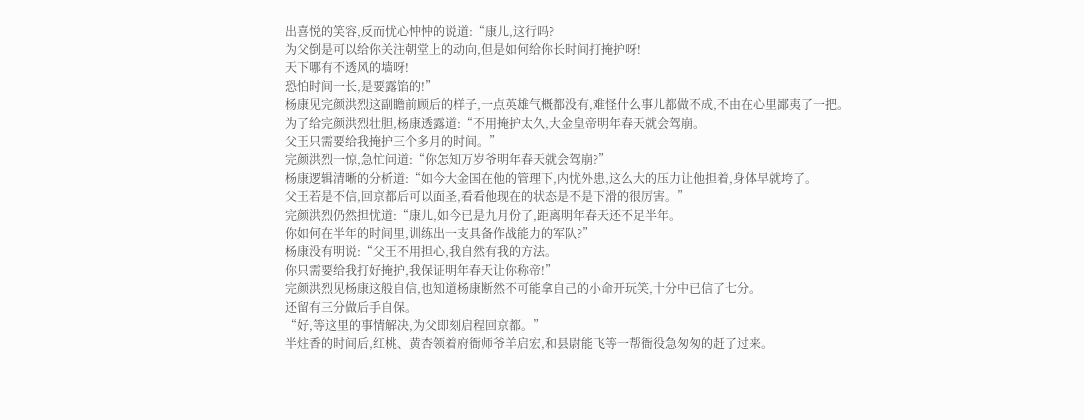出喜悦的笑容,反而忧心忡忡的说道:“康儿,这行吗?
为父倒是可以给你关注朝堂上的动向,但是如何给你长时间打掩护呀!
天下哪有不透风的墙呀!
恐怕时间一长,是要露馅的!”
杨康见完颜洪烈这副瞻前顾后的样子,一点英雄气概都没有,难怪什么事儿都做不成,不由在心里鄙夷了一把。
为了给完颜洪烈壮胆,杨康透露道:“不用掩护太久,大金皇帝明年春天就会驾崩。
父王只需要给我掩护三个多月的时间。”
完颜洪烈一惊,急忙问道:“你怎知万岁爷明年春天就会驾崩?”
杨康逻辑清晰的分析道:“如今大金国在他的管理下,内忧外患,这么大的压力让他担着,身体早就垮了。
父王若是不信,回京都后可以面圣,看看他现在的状态是不是下滑的很厉害。”
完颜洪烈仍然担忧道:“康儿,如今已是九月份了,距离明年春天还不足半年。
你如何在半年的时间里,训练出一支具备作战能力的军队?”
杨康没有明说:“父王不用担心,我自然有我的方法。
你只需要给我打好掩护,我保证明年春天让你称帝!”
完颜洪烈见杨康这般自信,也知道杨康断然不可能拿自己的小命开玩笑,十分中已信了七分。
还留有三分做后手自保。
“好,等这里的事情解决,为父即刻启程回京都。”
半炷香的时间后,红桃、黄杏领着府衙师爷羊启宏,和县尉能飞等一帮衙役急匆匆的赶了过来。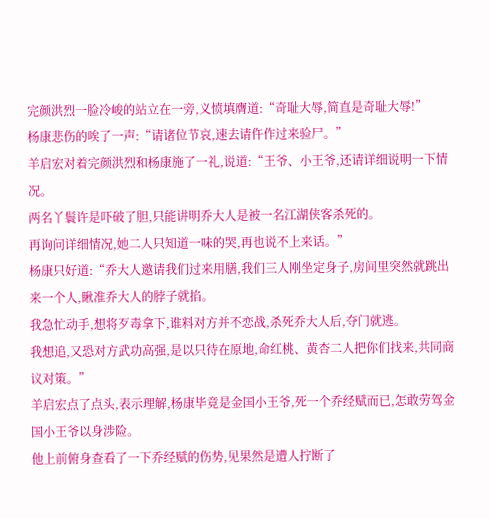完颜洪烈一脸冷峻的站立在一旁,义愤填膺道:“奇耻大辱,简直是奇耻大辱!”
杨康悲伤的唉了一声:“请诸位节哀,速去请仵作过来验尸。”
羊启宏对着完颜洪烈和杨康施了一礼,说道:“王爷、小王爷,还请详细说明一下情况。
两名丫鬟许是吓破了胆,只能讲明乔大人是被一名江湖侠客杀死的。
再询问详细情况,她二人只知道一味的哭,再也说不上来话。”
杨康只好道:“乔大人邀请我们过来用膳,我们三人刚坐定身子,房间里突然就跳出来一个人,瞅准乔大人的脖子就掐。
我急忙动手,想将歹毒拿下,谁料对方并不恋战,杀死乔大人后,夺门就逃。
我想追,又恐对方武功高强,是以只待在原地,命红桃、黄杏二人把你们找来,共同商议对策。”
羊启宏点了点头,表示理解,杨康毕竟是金国小王爷,死一个乔经赋而已,怎敢劳驾金国小王爷以身涉险。
他上前俯身查看了一下乔经赋的伤势,见果然是遭人拧断了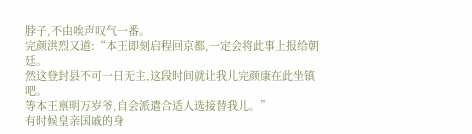脖子,不由唉声叹气一番。
完颜洪烈又道:“本王即刻启程回京都,一定会将此事上报给朝廷。
然这登封县不可一日无主,这段时间就让我儿完颜康在此坐镇吧。
等本王禀明万岁爷,自会派遣合适人选接替我儿。”
有时候皇亲国戚的身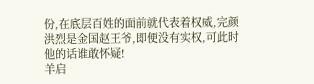份,在底层百姓的面前就代表着权威,完颜洪烈是金国赵王爷,即便没有实权,可此时他的话谁敢怀疑!
羊启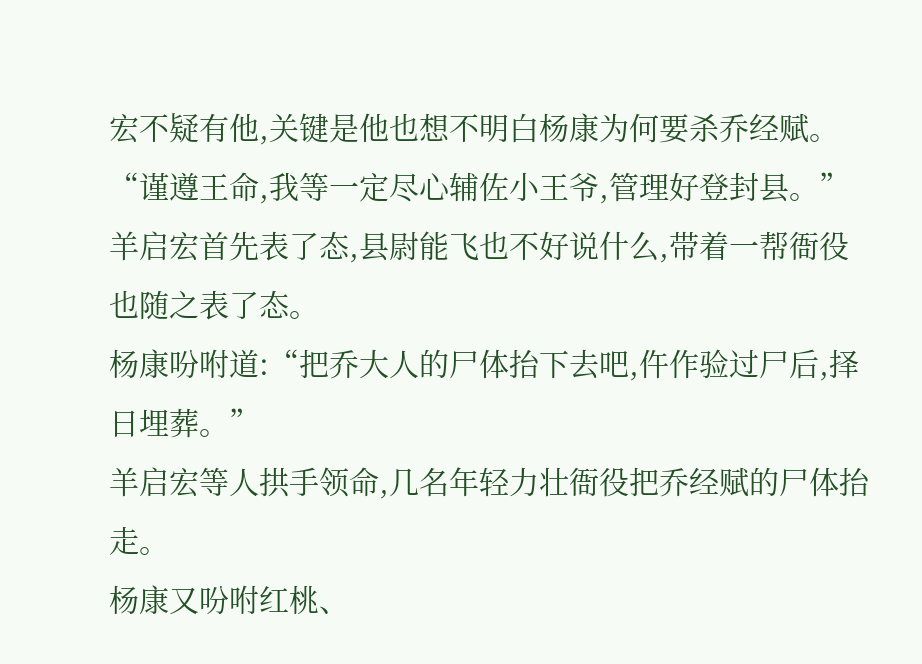宏不疑有他,关键是他也想不明白杨康为何要杀乔经赋。
“谨遵王命,我等一定尽心辅佐小王爷,管理好登封县。”
羊启宏首先表了态,县尉能飞也不好说什么,带着一帮衙役也随之表了态。
杨康吩咐道:“把乔大人的尸体抬下去吧,仵作验过尸后,择日埋葬。”
羊启宏等人拱手领命,几名年轻力壮衙役把乔经赋的尸体抬走。
杨康又吩咐红桃、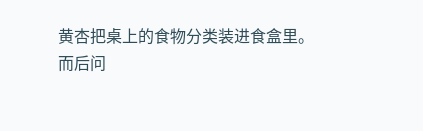黄杏把桌上的食物分类装进食盒里。
而后问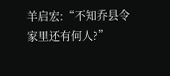羊启宏:“不知乔县令家里还有何人?”